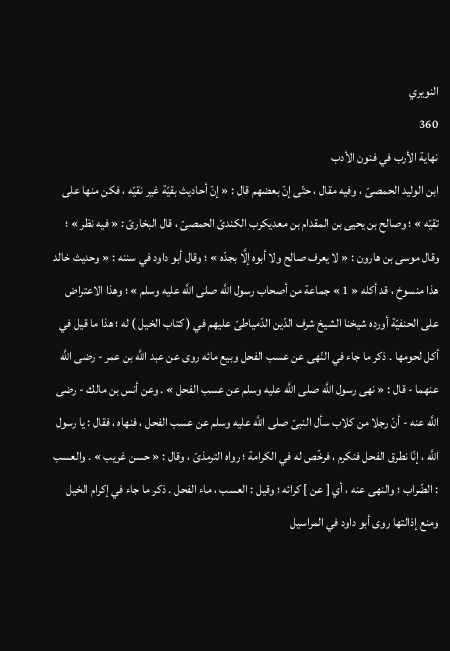النويري
360
نهاية الأرب في فنون الأدب
ابن الوليد الحمصىّ ، وفيه مقال ، حتّى إنّ بعضهم قال : « إنّ أحاديث بقيّة غير نقيّه ، فكن منها على تقيّه » ؛ وصالح بن يحيى بن المقدام بن معديكرب الكندىّ الحمصىّ ، قال البخارىّ : « فيه نظر » ؛ وقال موسى بن هارون : « لا يعرف صالح ولا أبوه إلَّا بجدّه » ؛ وقال أبو داود في سننه : « وحديث خالد هذا منسوخ ، قد أكله « 1 » جماعة من أصحاب رسول اللَّه صلى اللَّه عليه وسلم » ؛ وهذا الاعتراض على الحنفيّة أورده شيخنا الشيخ شرف الدّين الدّمياطىّ عليهم في ( كتاب الخيل ) له ؛ هذا ما قيل في أكل لحومها . ذكر ما جاء في النّهى عن عسب الفحل وبيع مائه روى عن عبد اللَّه بن عمر - رضى اللَّه عنهما - قال : « نهى رسول اللَّه صلى اللَّه عليه وسلم عن عسب الفحل » . وعن أنس بن مالك - رضى اللَّه عنه - أنّ رجلا من كلاب سأل النبىّ صلى اللَّه عليه وسلم عن عسب الفحل ، فنهاه ، فقال : يا رسول اللَّه ، إنّا نطرق الفحل فنكرم ، فرخّص له في الكرامة ؛ رواه الترمذىّ ، وقال : « حسن غريب » . والعسب : الضّراب ؛ والنهى عنه ، أي [ عن ] كرائه ؛ وقيل : العسب ، ماء الفحل . ذكر ما جاء في إكرام الخيل ومنع إذالتها روى أبو داود في المراسيل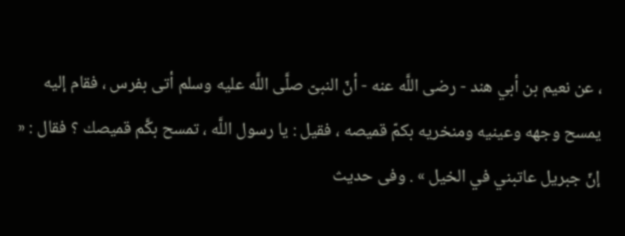، عن نعيم بن أبي هند - رضى اللَّه عنه - أنّ النبىّ صلَّى اللَّه عليه وسلم أتى بفرس ، فقام إليه يمسح وجهه وعينيه ومنخريه بكمّ قميصه ، فقيل : يا رسول اللَّه ، تمسح بكَّم قميصك ؟ فقال : « إنّ جبريل عاتبني في الخيل » . وفى حديث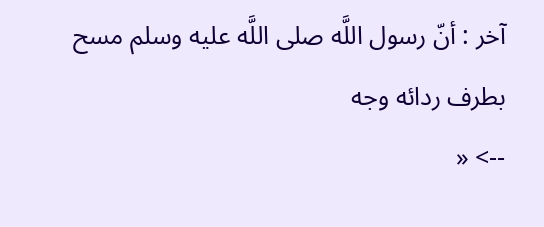آخر : أنّ رسول اللَّه صلى اللَّه عليه وسلم مسح بطرف ردائه وجه
--> «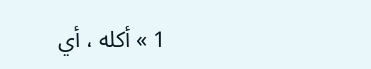1 » أكله ، أي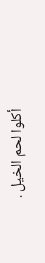أكلوا لحم الخيل .